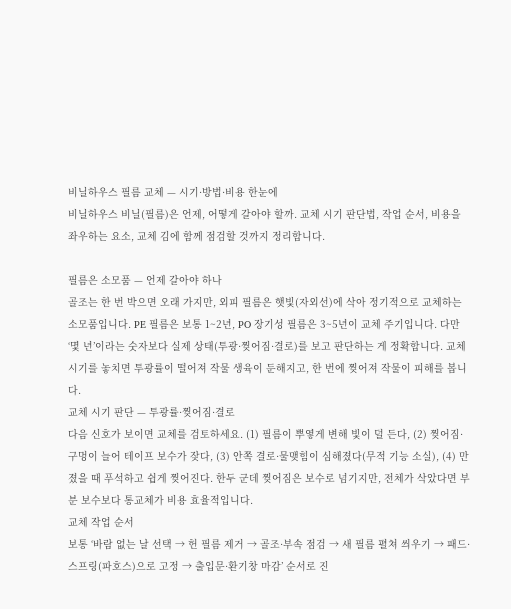비닐하우스 필름 교체 — 시기·방법·비용 한눈에
비닐하우스 비닐(필름)은 언제, 어떻게 갈아야 할까. 교체 시기 판단법, 작업 순서, 비용을 좌우하는 요소, 교체 김에 함께 점검할 것까지 정리합니다.

필름은 소모품 — 언제 갈아야 하나
골조는 한 번 박으면 오래 가지만, 외피 필름은 햇빛(자외선)에 삭아 정기적으로 교체하는 소모품입니다. PE 필름은 보통 1~2년, PO 장기성 필름은 3~5년이 교체 주기입니다. 다만 ‘몇 년’이라는 숫자보다 실제 상태(투광·찢어짐·결로)를 보고 판단하는 게 정확합니다. 교체 시기를 놓치면 투광률이 떨어져 작물 생육이 둔해지고, 한 번에 찢어져 작물이 피해를 봅니다.
교체 시기 판단 — 투광률·찢어짐·결로
다음 신호가 보이면 교체를 검토하세요. (1) 필름이 뿌옇게 변해 빛이 덜 든다, (2) 찢어짐·구멍이 늘어 테이프 보수가 잦다, (3) 안쪽 결로·물맺힘이 심해졌다(무적 기능 소실), (4) 만졌을 때 푸석하고 쉽게 찢어진다. 한두 군데 찢어짐은 보수로 넘기지만, 전체가 삭았다면 부분 보수보다 통교체가 비용 효율적입니다.
교체 작업 순서
보통 ‘바람 없는 날 선택 → 헌 필름 제거 → 골조·부속 점검 → 새 필름 펼쳐 씌우기 → 패드·스프링(파호스)으로 고정 → 출입문·환기창 마감’ 순서로 진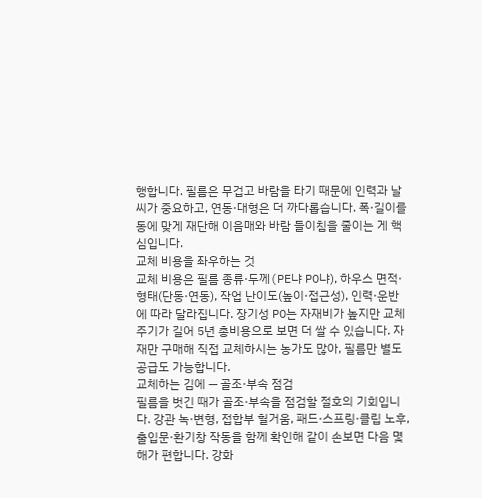행합니다. 필름은 무겁고 바람을 타기 때문에 인력과 날씨가 중요하고, 연동·대형은 더 까다롭습니다. 폭·길이를 동에 맞게 재단해 이음매와 바람 들이침을 줄이는 게 핵심입니다.
교체 비용을 좌우하는 것
교체 비용은 필름 종류·두께(PE냐 PO냐), 하우스 면적·형태(단동·연동), 작업 난이도(높이·접근성), 인력·운반에 따라 달라집니다. 장기성 PO는 자재비가 높지만 교체 주기가 길어 5년 총비용으로 보면 더 쌀 수 있습니다. 자재만 구매해 직접 교체하시는 농가도 많아, 필름만 별도 공급도 가능합니다.
교체하는 김에 — 골조·부속 점검
필름을 벗긴 때가 골조·부속을 점검할 절호의 기회입니다. 강관 녹·변형, 접합부 헐거움, 패드·스프링·클립 노후, 출입문·환기창 작동을 함께 확인해 같이 손보면 다음 몇 해가 편합니다. 강화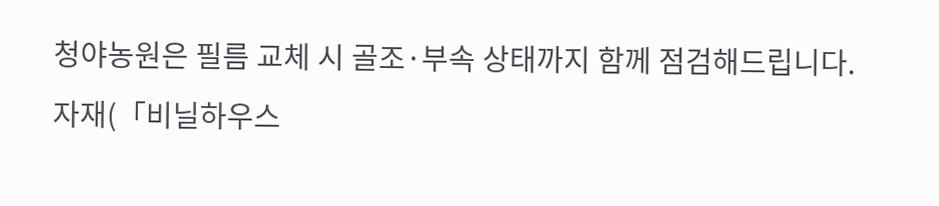청야농원은 필름 교체 시 골조·부속 상태까지 함께 점검해드립니다. 자재(「비닐하우스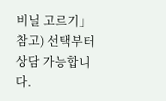비닐 고르기」 참고) 선택부터 상담 가능합니다.